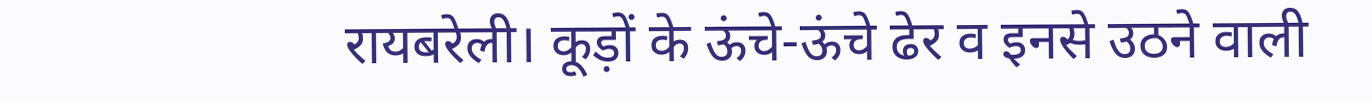रायबरेली। कूड़ों के ऊंचे-ऊंचे ढेर व इनसे उठने वाली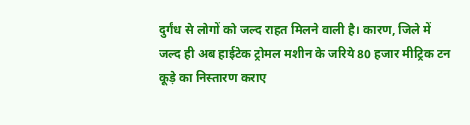दुर्गंध से लोगों को जल्द राहत मिलने वाली है। कारण, जिले में जल्द ही अब हाईटेक ट्रोमल मशीन के जरिये 80 हजार मीट्रिक टन कूड़े का निस्तारण कराए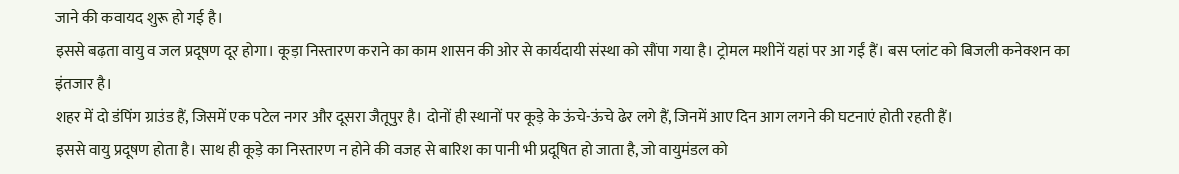जाने की कवायद शुरू हो गई है।
इससे बढ़ता वायु व जल प्रदूषण दूर होगा। कूड़ा निस्तारण कराने का काम शासन की ओर से कार्यदायी संस्था को सौंपा गया है। ट्रोमल मशीनें यहां पर आ गईं हैं। बस प्लांट को बिजली कनेक्शन का इंतजार है।
शहर में दो डंपिंग ग्राउंड हैं, जिसमें एक पटेल नगर और दूसरा जैतूपुर है। दोनों ही स्थानों पर कूड़े के ऊंचे-ऊंचे ढेर लगे हैं, जिनमें आए दिन आग लगने की घटनाएं होती रहती हैं।
इससे वायु प्रदूषण होता है। साथ ही कूड़े का निस्तारण न होने की वजह से बारिश का पानी भी प्रदूषित हो जाता है, जो वायुमंडल को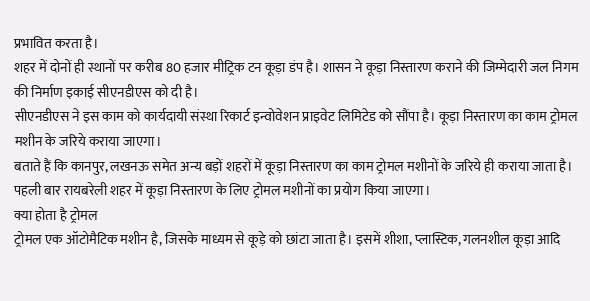प्रभावित करता है।
शहर में दोनों ही स्थानों पर करीब 80 हजार मीट्रिक टन कूड़ा डंप है। शासन ने कूड़ा निस्तारण कराने की जिम्मेदारी जल निगम की निर्माण इकाई सीएनडीएस को दी है।
सीएनडीएस ने इस काम को कार्यदायी संस्था रिकार्ट इन्वोवेशन प्राइवेट लिमिटेड को सौंपा है। कूड़ा निस्तारण का काम ट्रोमल मशीन के जरिये कराया जाएगा।
बताते हैं कि कानपुर, लखनऊ समेत अन्य बड़ों शहरों में कूड़ा निस्तारण का काम ट्रोमल मशीनों के जरिये ही कराया जाता है। पहली बार रायबरेली शहर में कूड़ा निस्तारण के लिए ट्रोमल मशीनों का प्रयोग किया जाएगा।
क्या होता है ट्रोमल
ट्रोमल एक ऑटोमैटिक मशीन है, जिसके माध्यम से कूड़े को छांटा जाता है। इसमें शीशा, प्लास्टिक, गलनशील कूड़ा आदि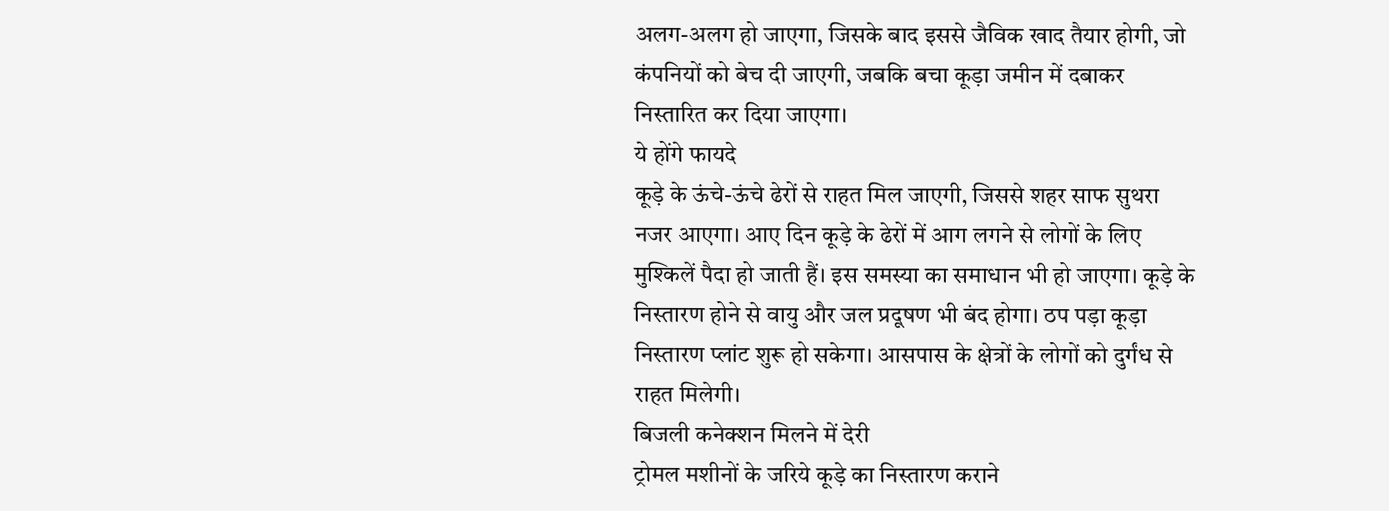अलग-अलग हो जाएगा, जिसके बाद इससे जैविक खाद तैयार होगी, जो कंपनियों को बेच दी जाएगी, जबकि बचा कूड़ा जमीन में दबाकर निस्तारित कर दिया जाएगा।
ये होंगे फायदे
कूड़े के ऊंचे-ऊंचे ढेरों से राहत मिल जाएगी, जिससे शहर साफ सुथरा नजर आएगा। आए दिन कूड़े के ढेरों में आग लगने से लोगों के लिए मुश्किलें पैदा हो जाती हैं। इस समस्या का समाधान भी हो जाएगा। कूड़े के निस्तारण होने से वायु और जल प्रदूषण भी बंद होगा। ठप पड़ा कूड़ा निस्तारण प्लांट शुरू हो सकेगा। आसपास के क्षेत्रों के लोगों को दुर्गंध से राहत मिलेगी।
बिजली कनेक्शन मिलने में देरी
ट्रोमल मशीनों के जरिये कूड़े का निस्तारण कराने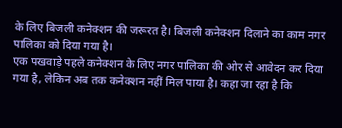के लिए बिजली कनेक्शन की जरूरत है। बिजली कनेक्शन दिलाने का काम नगर पालिका को दिया गया है।
एक पखवाड़े पहले कनेक्शन के लिए नगर पालिका की ओर से आवेदन कर दिया गया है, लेकिन अब तक कनेक्शन नहीं मिल पाया है। कहा जा रहा है कि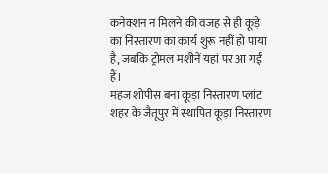कनेक्शन न मिलने की वजह से ही कूड़े का निस्तारण का कार्य शुरू नहीं हो पाया है, जबकि ट्रोमल मशीनें यहां पर आ गईं हैं।
महज शोपीस बना कूड़ा निस्तारण प्लांट
शहर के जैतूपुर में स्थापित कूड़ा निस्तारण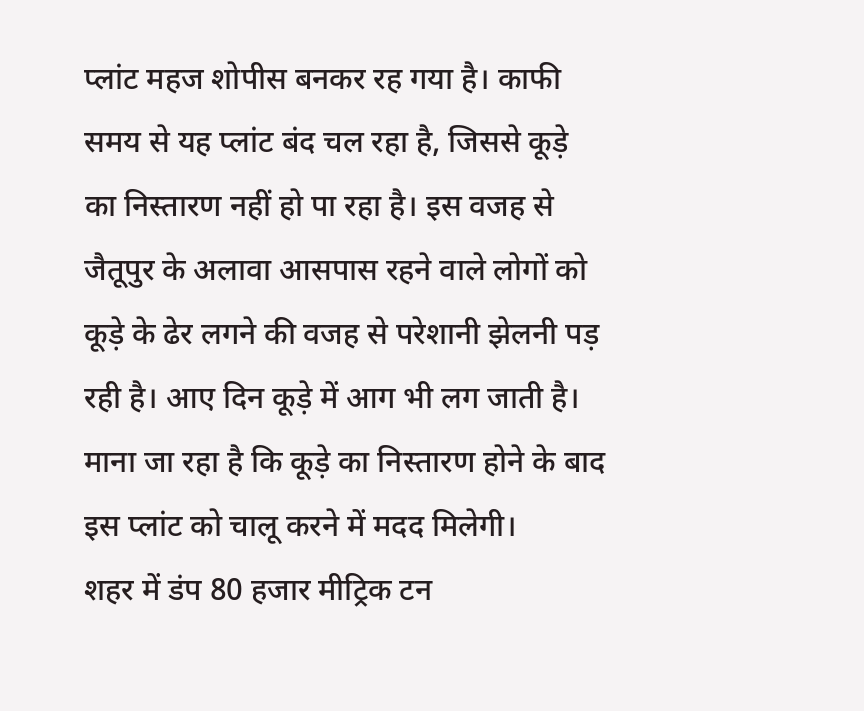प्लांट महज शोपीस बनकर रह गया है। काफी समय से यह प्लांट बंद चल रहा है, जिससे कूड़े का निस्तारण नहीं हो पा रहा है। इस वजह से जैतूपुर के अलावा आसपास रहने वाले लोगों को कूड़े के ढेर लगने की वजह से परेशानी झेलनी पड़ रही है। आए दिन कूड़े में आग भी लग जाती है। माना जा रहा है कि कूड़े का निस्तारण होने के बाद इस प्लांट को चालू करने में मदद मिलेगी।
शहर में डंप 80 हजार मीट्रिक टन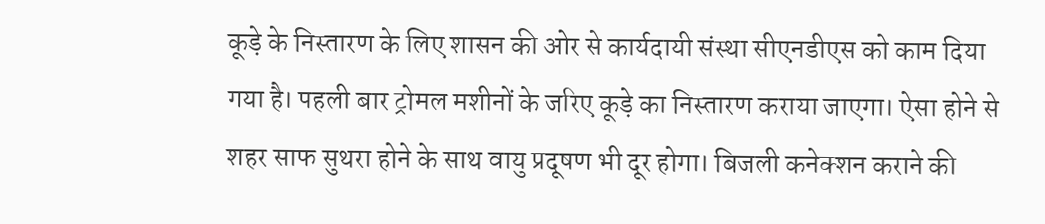कूड़े के निस्तारण के लिए शासन की ओर से कार्यदायी संस्था सीएनडीएस को काम दिया गया है। पहली बार ट्रोमल मशीनों के जरिए कूड़े का निस्तारण कराया जाएगा। ऐसा होने से शहर साफ सुथरा होने के साथ वायु प्रदूषण भी दूर होगा। बिजली कनेक्शन कराने की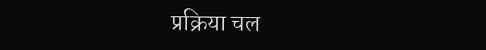प्रक्रिया चल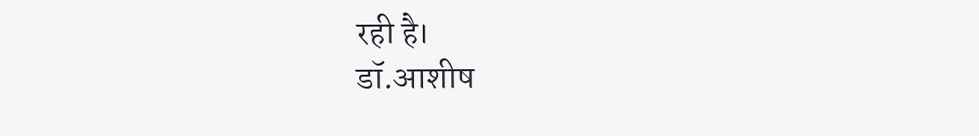रही है।
डॉ.आशीष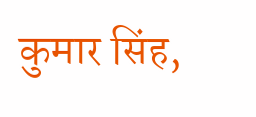कुमार सिंह,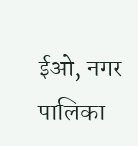ईओ, नगर पालिका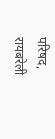परिषद, रायबरेली